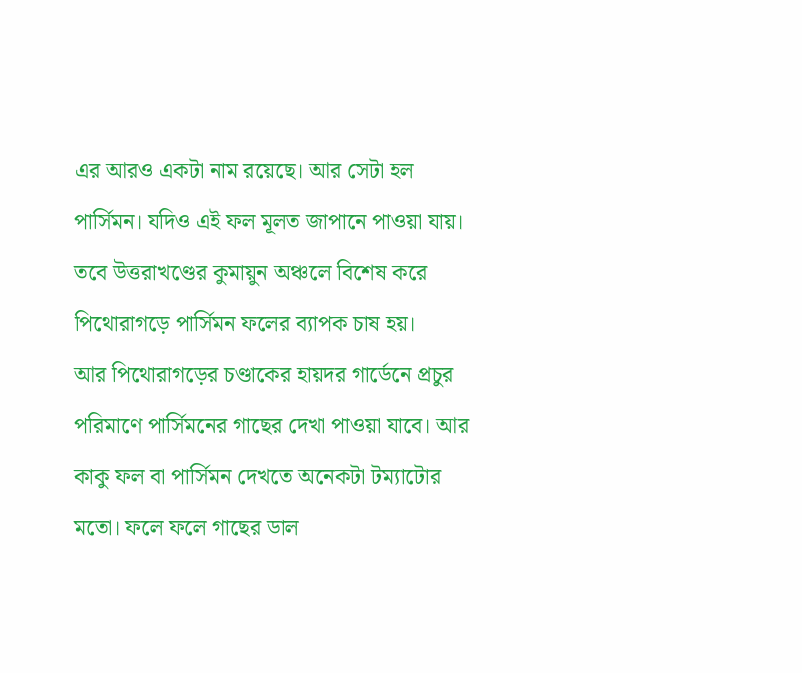এর আরও একটা নাম রয়েছে। আর সেটা হল পার্সিমন। যদিও এই ফল মূলত জাপানে পাওয়া যায়। তবে উত্তরাখণ্ডের কুমায়ুন অঞ্চলে বিশেষ করে পিথোরাগড়ে পার্সিমন ফলের ব্যাপক চাষ হয়।
আর পিথোরাগড়ের চণ্ডাকের হায়দর গার্ডেনে প্রচুর পরিমাণে পার্সিমনের গাছের দেখা পাওয়া যাবে। আর কাকু ফল বা পার্সিমন দেখতে অনেকটা টম্যাটোর মতো। ফলে ফলে গাছের ডাল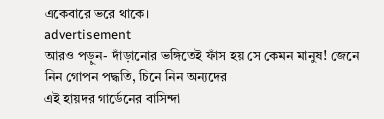একেবারে ভরে থাকে।
advertisement
আরও পড়ুন- দাঁড়ানোর ভঙ্গিতেই ফাঁস হয় সে কেমন মানুষ! জেনে নিন গোপন পদ্ধতি, চিনে নিন অন্যদের
এই হায়দর গার্ডেনের বাসিন্দা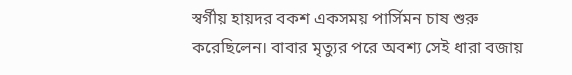স্বর্গীয় হায়দর বকশ একসময় পার্সিমন চাষ শুরু করেছিলেন। বাবার মৃত্যুর পরে অবশ্য সেই ধারা বজায়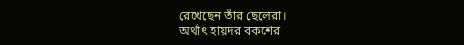রেখেছেন তাঁর ছেলেরা।
অর্থাৎ হায়দর বকশের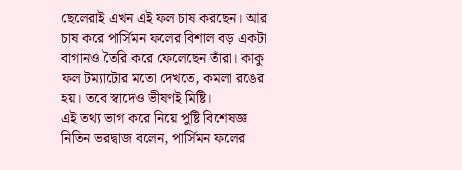ছেলেরাই এখন এই ফল চাষ করছেন। আর চাষ করে পার্সিমন ফলের বিশাল বড় একটা বাগানও তৈরি করে ফেলেছেন তাঁরা। কাকু ফল টম্যাটোর মতো দেখতে, কমলা রঙের হয়। তবে স্বাদেও ভীষণই মিষ্টি।
এই তথ্য ভাগ করে নিয়ে পুষ্টি বিশেষজ্ঞ নিতিন ভরদ্বাজ বলেন, পার্সিমন ফলের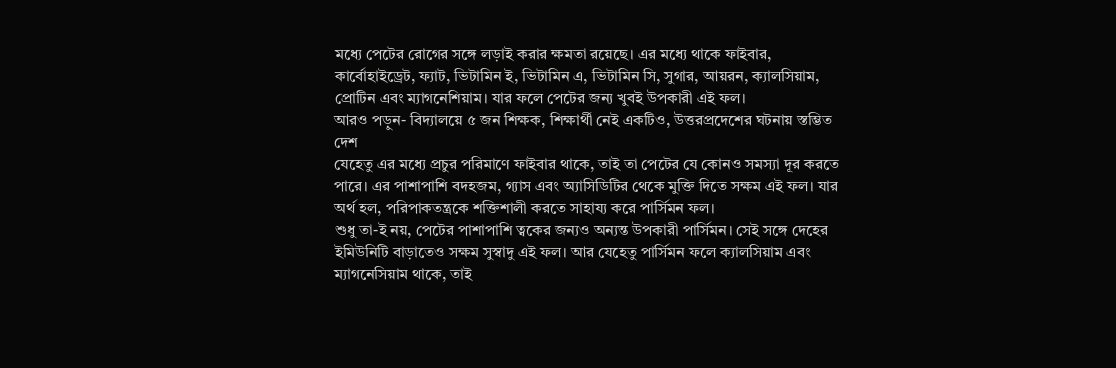মধ্যে পেটের রোগের সঙ্গে লড়াই করার ক্ষমতা রয়েছে। এর মধ্যে থাকে ফাইবার, কার্বোহাইড্রেট, ফ্যাট, ভিটামিন ই, ভিটামিন এ, ভিটামিন সি, সুগার, আয়রন, ক্যালসিয়াম, প্রোটিন এবং ম্যাগনেশিয়াম। যার ফলে পেটের জন্য খুবই উপকারী এই ফল।
আরও পড়ুন- বিদ্যালয়ে ৫ জন শিক্ষক, শিক্ষার্থী নেই একটিও, উত্তরপ্রদেশের ঘটনায় স্তম্ভিত দেশ
যেহেতু এর মধ্যে প্রচুর পরিমাণে ফাইবার থাকে, তাই তা পেটের যে কোনও সমস্যা দূর করতে পারে। এর পাশাপাশি বদহজম, গ্যাস এবং অ্যাসিডিটির থেকে মুক্তি দিতে সক্ষম এই ফল। যার অর্থ হল, পরিপাকতন্ত্রকে শক্তিশালী করতে সাহায্য করে পার্সিমন ফল।
শুধু তা-ই নয়, পেটের পাশাপাশি ত্বকের জন্যও অন্যন্ত উপকারী পার্সিমন। সেই সঙ্গে দেহের ইমিউনিটি বাড়াতেও সক্ষম সুস্বাদু এই ফল। আর যেহেতু পার্সিমন ফলে ক্যালসিয়াম এবং ম্যাগনেসিয়াম থাকে, তাই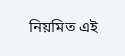নিয়মিত এই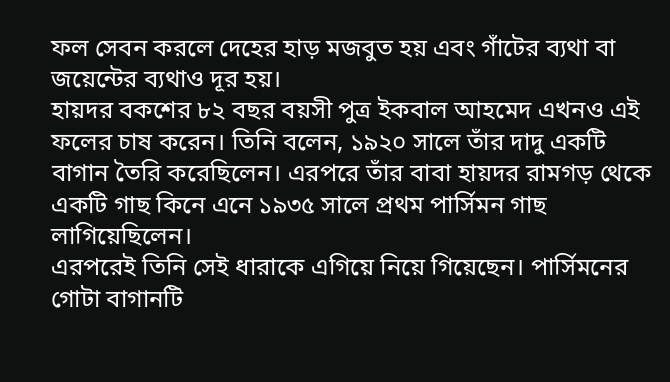ফল সেবন করলে দেহের হাড় মজবুত হয় এবং গাঁটের ব্যথা বা জয়েন্টের ব্যথাও দূর হয়।
হায়দর বকশের ৮২ বছর বয়সী পুত্র ইকবাল আহমেদ এখনও এই ফলের চাষ করেন। তিনি বলেন, ১৯২০ সালে তাঁর দাদু একটি বাগান তৈরি করেছিলেন। এরপরে তাঁর বাবা হায়দর রামগড় থেকে একটি গাছ কিনে এনে ১৯৩৫ সালে প্রথম পার্সিমন গাছ লাগিয়েছিলেন।
এরপরেই তিনি সেই ধারাকে এগিয়ে নিয়ে গিয়েছেন। পার্সিমনের গোটা বাগানটি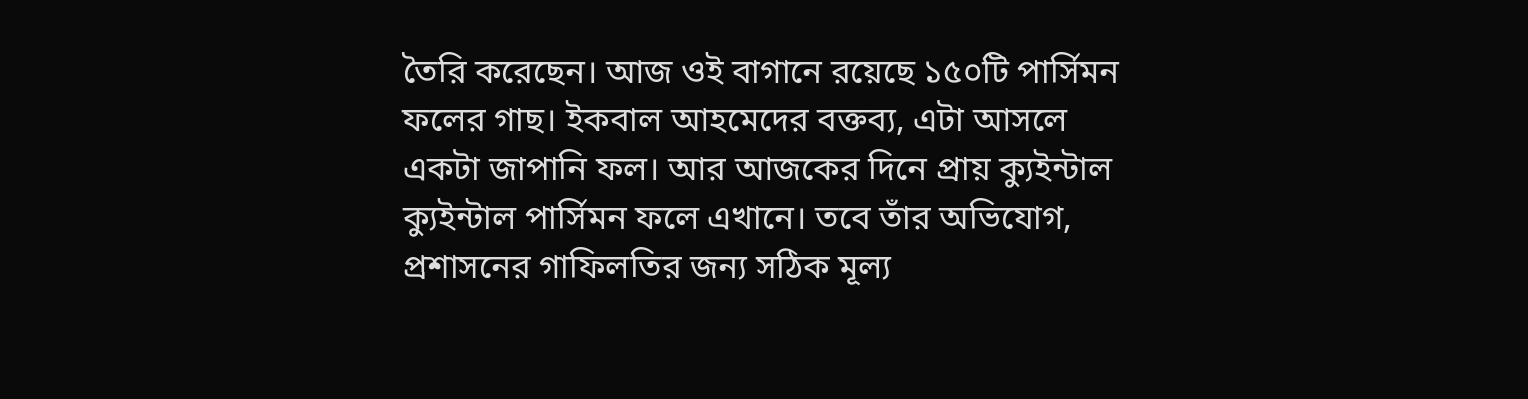তৈরি করেছেন। আজ ওই বাগানে রয়েছে ১৫০টি পার্সিমন ফলের গাছ। ইকবাল আহমেদের বক্তব্য, এটা আসলে একটা জাপানি ফল। আর আজকের দিনে প্রায় ক্যুইন্টাল ক্যুইন্টাল পার্সিমন ফলে এখানে। তবে তাঁর অভিযোগ, প্রশাসনের গাফিলতির জন্য সঠিক মূল্য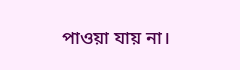পাওয়া যায় না।